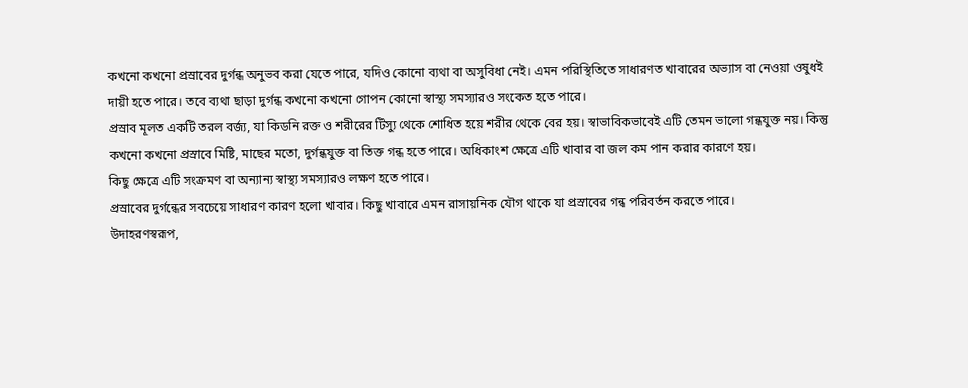কখনো কখনো প্রস্রাবের দুর্গন্ধ অনুভব করা যেতে পারে, যদিও কোনো ব্যথা বা অসুবিধা নেই। এমন পরিস্থিতিতে সাধারণত খাবারের অভ্যাস বা নেওয়া ওষুধই দায়ী হতে পারে। তবে ব্যথা ছাড়া দুর্গন্ধ কখনো কখনো গোপন কোনো স্বাস্থ্য সমস্যারও সংকেত হতে পারে।
প্রস্রাব মূলত একটি তরল বর্জ্য, যা কিডনি রক্ত ও শরীরের টিস্যু থেকে শোধিত হয়ে শরীর থেকে বের হয়। স্বাভাবিকভাবেই এটি তেমন ভালো গন্ধযুক্ত নয়। কিন্তু কখনো কখনো প্রস্রাবে মিষ্টি, মাছের মতো, দুর্গন্ধযুক্ত বা তিক্ত গন্ধ হতে পারে। অধিকাংশ ক্ষেত্রে এটি খাবার বা জল কম পান করার কারণে হয়।
কিছু ক্ষেত্রে এটি সংক্রমণ বা অন্যান্য স্বাস্থ্য সমস্যারও লক্ষণ হতে পারে।
প্রস্রাবের দুর্গন্ধের সবচেয়ে সাধারণ কারণ হলো খাবার। কিছু খাবারে এমন রাসায়নিক যৌগ থাকে যা প্রস্রাবের গন্ধ পরিবর্তন করতে পারে।
উদাহরণস্বরূপ,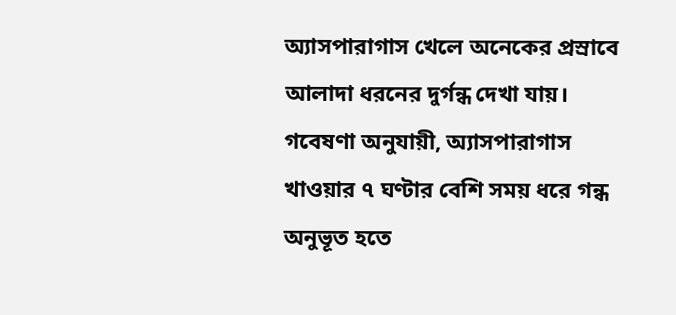অ্যাসপারাগাস খেলে অনেকের প্রস্রাবে আলাদা ধরনের দুর্গন্ধ দেখা যায়। গবেষণা অনুযায়ী, অ্যাসপারাগাস খাওয়ার ৭ ঘণ্টার বেশি সময় ধরে গন্ধ অনুভূত হতে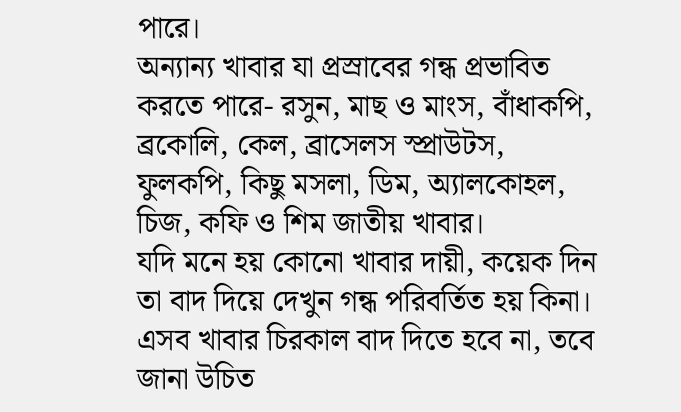পারে।
অন্যান্য খাবার যা প্রস্রাবের গন্ধ প্রভাবিত করতে পারে- রসুন, মাছ ও মাংস, বাঁধাকপি, ব্রকোলি, কেল, ব্রাসেলস স্প্রাউটস, ফুলকপি, কিছু মসলা, ডিম, অ্যালকোহল, চিজ, কফি ও শিম জাতীয় খাবার।
যদি মনে হয় কোনো খাবার দায়ী, কয়েক দিন তা বাদ দিয়ে দেখুন গন্ধ পরিবর্তিত হয় কিনা। এসব খাবার চিরকাল বাদ দিতে হবে না, তবে জানা উচিত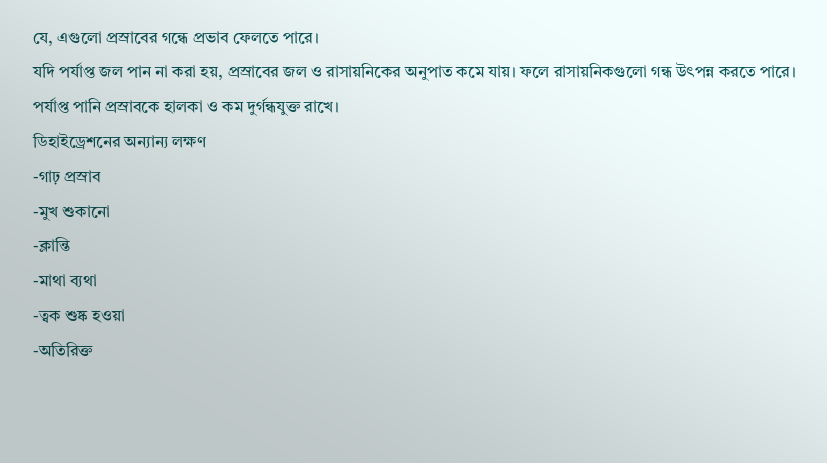যে, এগুলো প্রস্রাবের গন্ধে প্রভাব ফেলতে পারে।
যদি পর্যাপ্ত জল পান না করা হয়, প্রস্রাবের জল ও রাসায়নিকের অনুপাত কমে যায়। ফলে রাসায়নিকগুলো গন্ধ উৎপন্ন করতে পারে। পর্যাপ্ত পানি প্রস্রাবকে হালকা ও কম দুর্গন্ধযুক্ত রাখে।
ডিহাইড্রেশনের অন্যান্য লক্ষণ
-গাঢ় প্রস্রাব
-মুখ শুকানো
-ক্লান্তি
-মাথা ব্যথা
-ত্বক শুষ্ক হওয়া
-অতিরিক্ত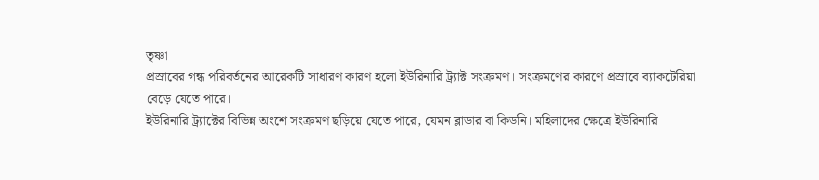তৃষ্ণা
প্রস্রাবের গন্ধ পরিবর্তনের আরেকটি সাধারণ কারণ হলো ইউরিনারি ট্র্যাক্ট সংক্রমণ। সংক্রমণের কারণে প্রস্রাবে ব্যাকটেরিয়া বেড়ে যেতে পারে।
ইউরিনারি ট্র্যাক্টের বিভিন্ন অংশে সংক্রমণ ছড়িয়ে যেতে পারে, যেমন ব্লাডার বা কিডনি। মহিলাদের ক্ষেত্রে ইউরিনারি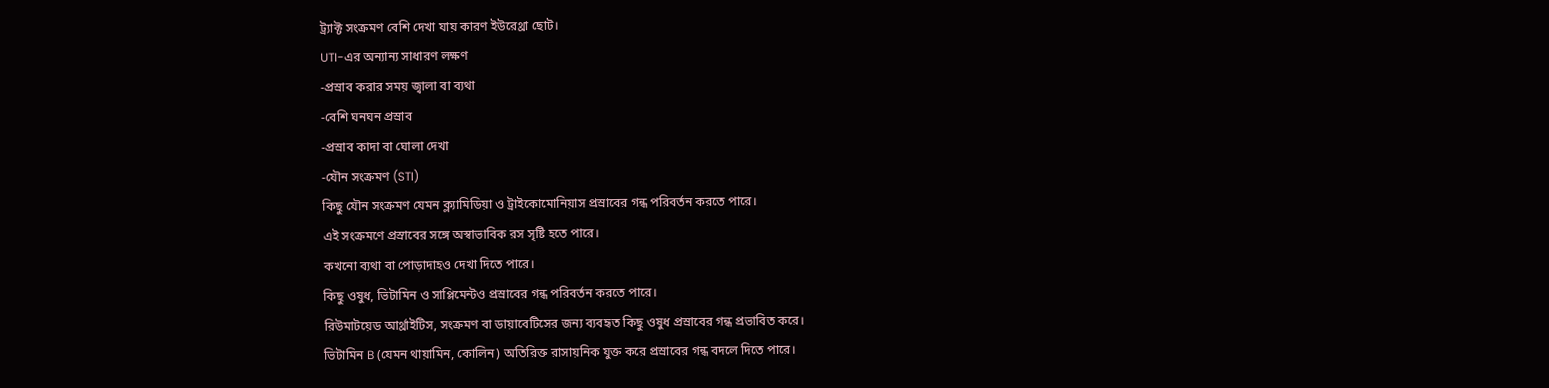ট্র্যাক্ট সংক্রমণ বেশি দেখা যায় কারণ ইউরেথ্রা ছোট।
UTI-এর অন্যান্য সাধারণ লক্ষণ
-প্রস্রাব করার সময় জ্বালা বা ব্যথা
-বেশি ঘনঘন প্রস্রাব
-প্রস্রাব কাদা বা ঘোলা দেখা
-যৌন সংক্রমণ (STI)
কিছু যৌন সংক্রমণ যেমন ক্ল্যামিডিয়া ও ট্রাইকোমোনিয়াস প্রস্রাবের গন্ধ পরিবর্তন করতে পারে।
এই সংক্রমণে প্রস্রাবের সঙ্গে অস্বাভাবিক রস সৃষ্টি হতে পারে।
কখনো ব্যথা বা পোড়াদাহও দেখা দিতে পারে।
কিছু ওষুধ, ভিটামিন ও সাপ্লিমেন্টও প্রস্রাবের গন্ধ পরিবর্তন করতে পারে।
রিউমাটয়েড আর্থ্রাইটিস, সংক্রমণ বা ডায়াবেটিসের জন্য ব্যবহৃত কিছু ওষুধ প্রস্রাবের গন্ধ প্রভাবিত করে।
ভিটামিন B (যেমন থায়ামিন, কোলিন) অতিরিক্ত রাসায়নিক যুক্ত করে প্রস্রাবের গন্ধ বদলে দিতে পারে।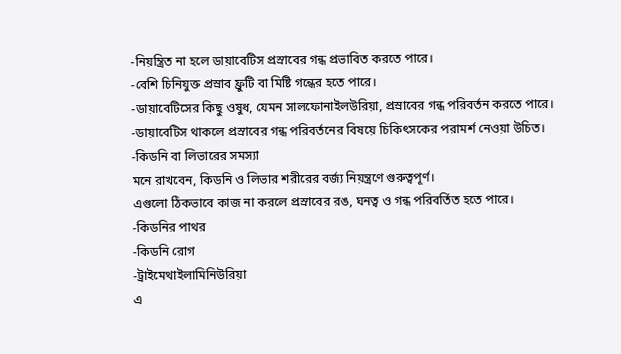-নিয়ন্ত্রিত না হলে ডায়াবেটিস প্রস্রাবের গন্ধ প্রভাবিত করতে পারে।
-বেশি চিনিযুক্ত প্রস্রাব ফ্রুটি বা মিষ্টি গন্ধের হতে পারে।
-ডায়াবেটিসের কিছু ওষুধ, যেমন সালফোনাইলউরিয়া, প্রস্রাবের গন্ধ পরিবর্তন করতে পারে।
-ডায়াবেটিস থাকলে প্রস্রাবের গন্ধ পরিবর্তনের বিষয়ে চিকিৎসকের পরামর্শ নেওয়া উচিত।
-কিডনি বা লিভারের সমস্যা
মনে রাখবেন, কিডনি ও লিভার শরীরের বর্জ্য নিয়ন্ত্রণে গুরুত্বপূর্ণ।
এগুলো ঠিকভাবে কাজ না করলে প্রস্রাবের রঙ, ঘনত্ব ও গন্ধ পরিবর্তিত হতে পারে।
-কিডনির পাথর
-কিডনি রোগ
-ট্রাইমেথাইলামিনিউরিয়া
এ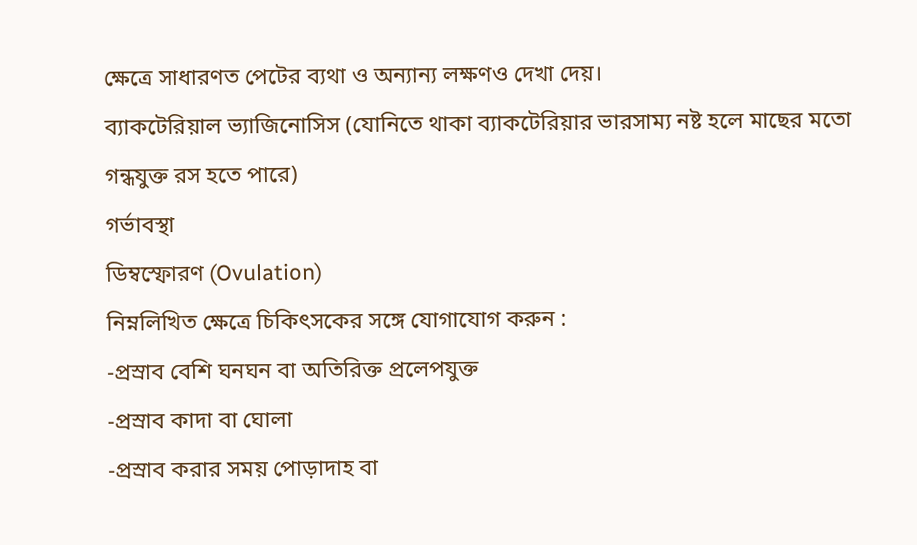ক্ষেত্রে সাধারণত পেটের ব্যথা ও অন্যান্য লক্ষণও দেখা দেয়।
ব্যাকটেরিয়াল ভ্যাজিনোসিস (যোনিতে থাকা ব্যাকটেরিয়ার ভারসাম্য নষ্ট হলে মাছের মতো গন্ধযুক্ত রস হতে পারে)
গর্ভাবস্থা
ডিম্বস্ফোরণ (Ovulation)
নিম্নলিখিত ক্ষেত্রে চিকিৎসকের সঙ্গে যোগাযোগ করুন :
-প্রস্রাব বেশি ঘনঘন বা অতিরিক্ত প্রলেপযুক্ত
-প্রস্রাব কাদা বা ঘোলা
-প্রস্রাব করার সময় পোড়াদাহ বা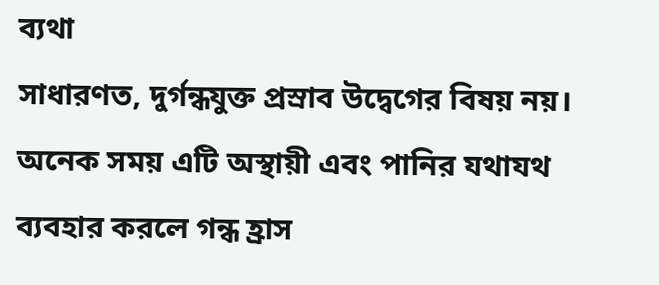ব্যথা
সাধারণত, দুর্গন্ধযুক্ত প্রস্রাব উদ্বেগের বিষয় নয়। অনেক সময় এটি অস্থায়ী এবং পানির যথাযথ ব্যবহার করলে গন্ধ হ্রাস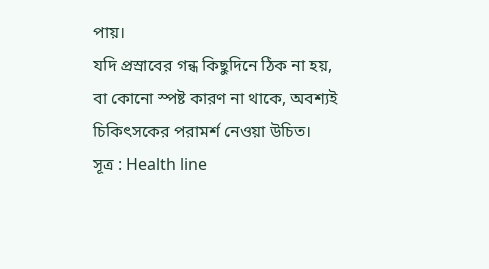পায়।
যদি প্রস্রাবের গন্ধ কিছুদিনে ঠিক না হয়, বা কোনো স্পষ্ট কারণ না থাকে, অবশ্যই চিকিৎসকের পরামর্শ নেওয়া উচিত।
সূত্র : Health line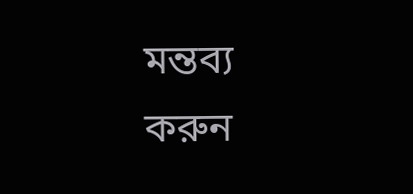মন্তব্য করুন